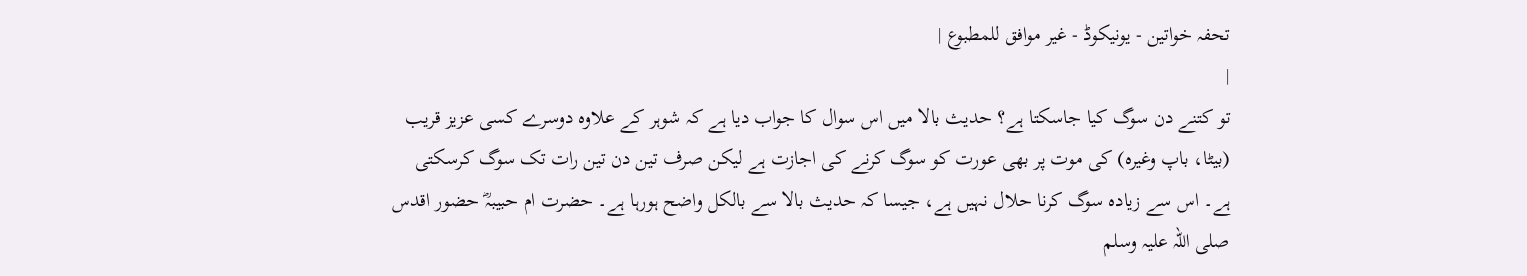تحفہ خواتین - یونیکوڈ - غیر موافق للمطبوع |
|
تو کتنے دن سوگ کیا جاسکتا ہے؟ حدیث بالا میں اس سوال کا جواب دیا ہے کہ شوہر کے علاوہ دوسرے کسی عزیز قریب (بیٹا، باپ وغیرہ) کی موت پر بھی عورت کو سوگ کرنے کی اجازت ہے لیکن صرف تین دن تین رات تک سوگ کرسکتی ہے۔ اس سے زیادہ سوگ کرنا حلال نہیں ہے، جیسا کہ حدیث بالا سے بالکل واضح ہورہا ہے۔ حضرت ام حبیبہؓ حضور اقدس صلی اللہ علیہ وسلم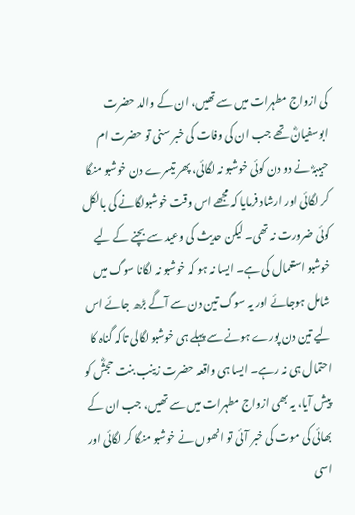کی ازواج مطہرات میں سے تھیں، ان کے والد حضرت ابوسفیانؓ تھے جب ان کی وفات کی خبر سنی تو حضرت ام حبیبہؓ نے دو دن کوئی خوشبو نہ لگائی، پھر تیسرے دن خوشبو منگا کر لگائی اور ارشاد فرمایا کہ مجھے اس وقت خوشبولگانے کی بالکل کوئی ضرورت نہ تھی۔ لیکن حدیث کی وعید سے بچنے کے لیے خوشبو استعمال کی ہے۔ ایسا نہ ہو کہ خوشبو نہ لگانا سوگ میں شامل ہوجائے اور یہ سوگ تین دن سے آگے بڑھ جائے اس لیے تین دن پورے ہونے سے پہلے ہی خوشبو لگالی تاکہ گناہ کا احتمال ہی نہ رہے۔ ایسا ہی واقعہ حضرت زینب بنت حجشؓ کو پیش آیا، یہ بھی ازواج مطہرات میں سے تھیں، جب ان کے بھائی کی موت کی خبر آئی تو انھوں نے خوشبو منگا کر لگائی اور اسی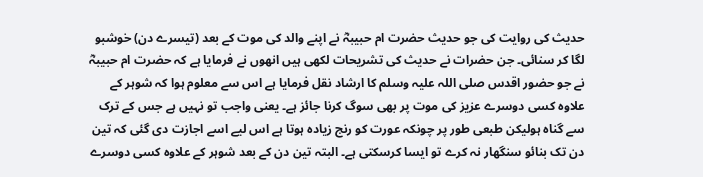حدیث کی روایت کی جو حدیث حضرت ام حبیبہؓ نے اپنے والد کی موت کے بعد (تیسرے دن) خوشبو لگا کر سنائی۔ جن حضرات نے حدیث کی تشریحات لکھی ہیں انھوں نے فرمایا ہے کہ حضرت ام حبیبہؓ نے جو حضور اقدس صلی اللہ علیہ وسلم کا ارشاد نقل فرمایا ہے اس سے معلوم ہوا کہ شوہر کے علاوہ کسی دوسرے عزیز کی موت پر بھی سوگ کرنا جائز ہے۔ یعنی واجب تو نہیں ہے جس کے ترک سے گناہ ہولیکن طبعی طور پر چونکہ عورت کو رنج زیادہ ہوتا ہے اس لیے اسے اجازت دی گئی کہ تین دن تک بنائو سنگھار نہ کرے تو ایسا کرسکتی ہے۔ البتہ تین دن کے بعد شوہر کے علاوہ کسی دوسرے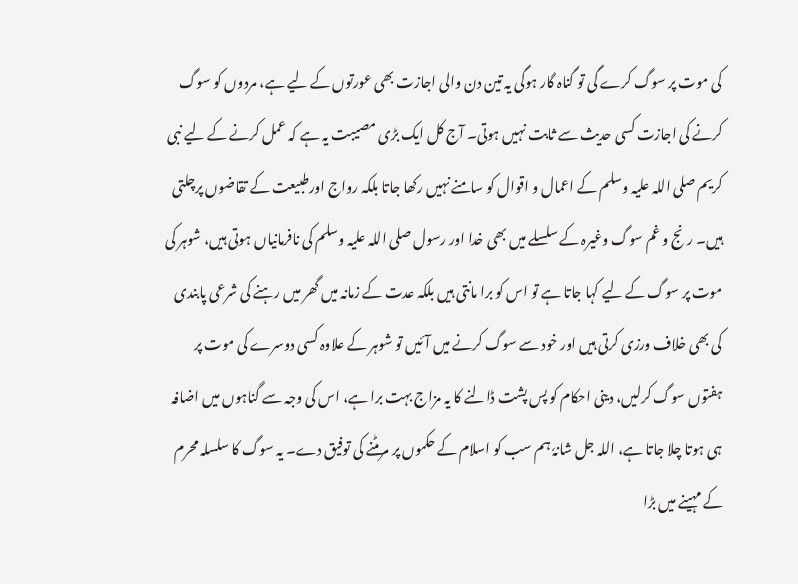کی موت پر سوگ کرے گی تو گناہ گار ہوگی یہ تین دن والی اجازت بھی عورتوں کے لیے ہے، مردوں کو سوگ کرنے کی اجازت کسی حدیث سے ثابت نہیں ہوتی۔ آج کل ایک بڑی مصیبت یہ ہے کہ عمل کرنے کے لیے نبی کریم صلی اللہ علیہ وسلم کے اعمال و اقوال کو سامنے نہیں رکھا جاتا بلکہ رواج اورطبیعت کے تقاضوں پرچلتی ہیں۔ رنج و غم سوگ وغیرہ کے سلسلے میں بھی خدا اور رسول صلی اللہ علیہ وسلم کی نافرمانیاں ہوتی ہیں، شوہر کی موت پر سوگ کے لیے کہا جاتا ہے تو اس کو برا مانتی ہیں بلکہ عدت کے زمانہ میں گھر میں رہنے کی شرعی پابندی کی بھی خلاف ورزی کرتی ہیں اور خود سے سوگ کرنے میں آئیں تو شوہر کے علاوہ کسی دوسرے کی موت پر ہفتوں سوگ کرلیں، دینی احکام کو پس پشت ڈالنے کا یہ مزاج بہت برا ہے، اس کی وجہ سے گناہوں میں اضافہ ہی ہوتا چلا جاتا ہے، اللہ جل شانہٗ ہم سب کو اسلام کے حکموں پر مرمٹنے کی توفیق دے۔ یہ سوگ کا سلسلہ محرم کے مہینے میں بڑا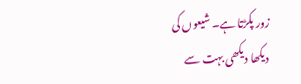زور پکڑتا ہے۔ شیعوں کی دیکھا دیکھی بہت سے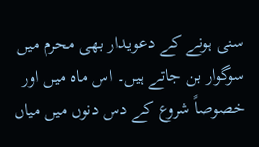سنی ہونے کے دعویدار بھی محرم میں سوگوار بن جاتے ہیں۔ اس ماہ میں اور خصوصاً شروع کے دس دنوں میں میاں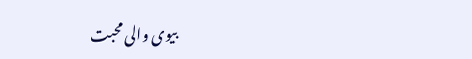بیوی والی محبت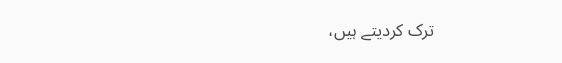ترک کردیتے ہیں،